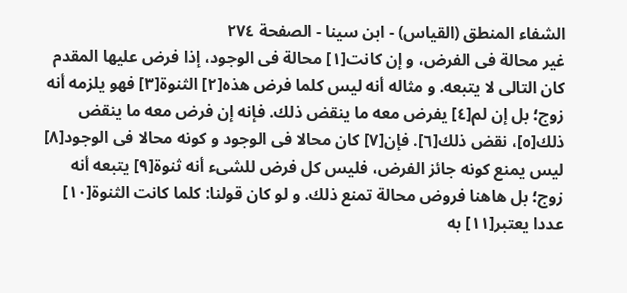الشفاء المنطق (القياس) - ابن سينا - الصفحة ٢٧٤
غير محالة فى الفرض، و إن كانت[١] محالة فى الوجود، إذا فرض عليها المقدم كان التالى لا يتبعه. و مثاله أنه ليس كلما فرض هذه[٢] الثنوة[٣] فهو يلزمه أنه زوج؛ بل إن لم[٤] يفرض معه ما ينقض ذلك. فإنه إن فرض معه ما ينقض ذلك[٥]، نقض ذلك[٦]. فإن[٧] كان محالا فى الوجود و كونه محالا فى الوجود[٨] ليس يمنع كونه جائز الفرض، فليس كل فرض للشىء أنه ثنوة[٩] يتبعه أنه زوج؛ بل هاهنا فروض محالة تمنع ذلك. و لو كان قولنا: كلما كانت الثنوة[١٠] عددا يعتبر[١١] به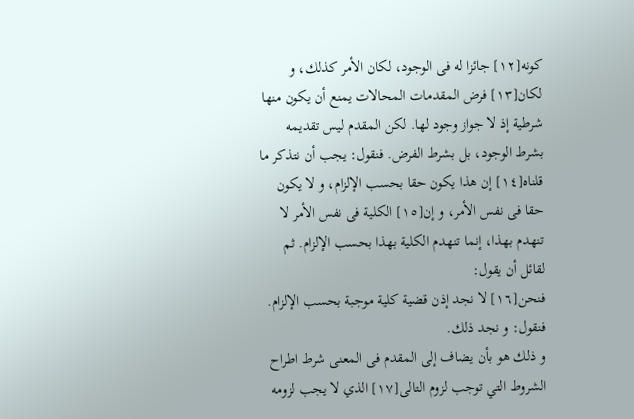كونه[١٢] جائزا له فى الوجود، لكان الأمر كذلك، و لكان[١٣] فرض المقدمات المحالات يمنع أن يكون منها شرطية إذ لا جواز وجود لها. لكن المقدم ليس تقديمه بشرط الوجود، بل بشرط الفرض. فنقول: يجب أن نتذكر ما قلناه[١٤] إن هذا يكون حقا بحسب الإلزام، و لا يكون حقا فى نفس الأمر، و إن[١٥] الكلية فى نفس الأمر لا تنهدم بهذا، إنما تنهدم الكلية بهذا بحسب الإلزام. ثم لقائل أن يقول:
فنحن[١٦] لا نجد إذن قضية كلية موجبة بحسب الإلزام. فنقول: و نجد ذلك.
و ذلك هو بأن يضاف إلى المقدم فى المعنى شرط اطراح الشروط التي توجب لزوم التالى[١٧] الذي لا يجب لزومه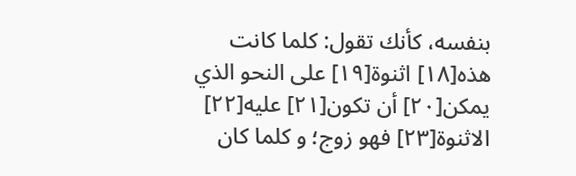بنفسه، كأنك تقول: كلما كانت هذه[١٨] اثنوة[١٩] على النحو الذي يمكن[٢٠] أن تكون[٢١] عليه[٢٢] الاثنوة[٢٣] فهو زوج؛ و كلما كان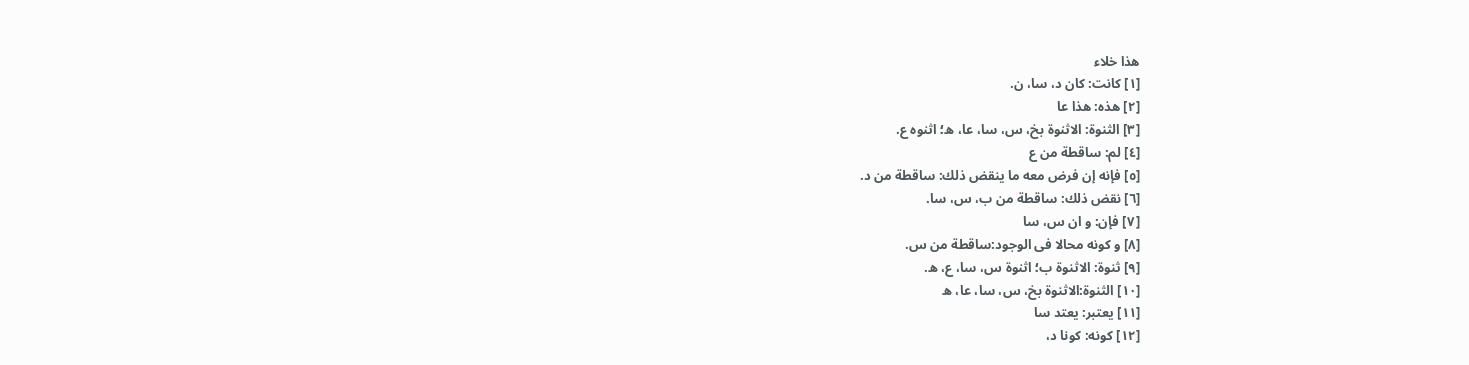هذا خلاء
[١] كانت: كان د، سا، ن.
[٢] هذه: هذا عا
[٣] الثنوة: الاثنوة بخ، س، سا، عا، ه؛ اثنوه ع.
[٤] لم: ساقطة من ع
[٥] فإنه إن فرض معه ما ينقض ذلك: ساقطة من د.
[٦] نقض ذلك: ساقطة من ب، س، سا.
[٧] فإن: و ان س، سا
[٨] و كونه محالا فى الوجود:ساقطة من س.
[٩] ثنوة: الاثنوة ب؛ اثنوة س، سا، ع، ه.
[١٠] الثنوة:الاثنوة بخ، س، سا، عا، ه
[١١] يعتبر: يعتد سا
[١٢] كونه: كونا د،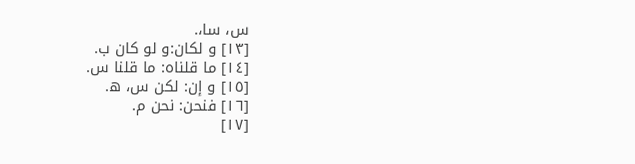س، سا،.
[١٣] و لكان:و لو كان ب.
[١٤] ما قلناه: ما قلنا س.
[١٥] و إن: لكن س، ه.
[١٦] فنحن: نحن م.
[١٧]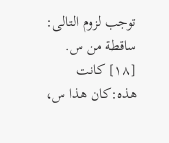توجب لزوم التالى: ساقطة من س.
[١٨] كانت هذه:كان هذا س،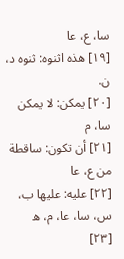سا، ع، عا
[١٩] هذه اثنوه: ثنوه د، ن.
[٢٠] يمكن: لا يمكن سا، م
[٢١] أن تكون: ساقطة من ع، عا
[٢٢] عليه: عليها ب، س، سا، عا، م، ه
[٢٣]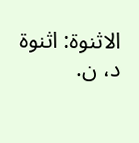الاثنوة: اثنوة د، ن.